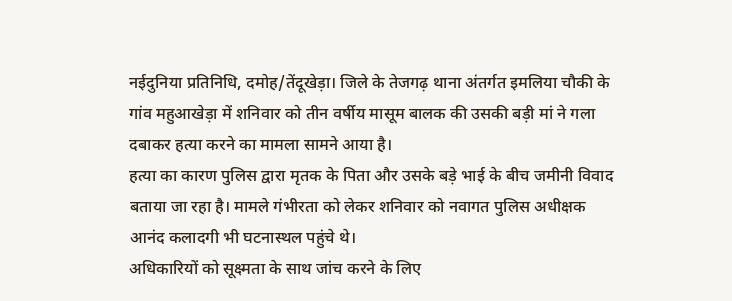नईदुनिया प्रतिनिधि, दमोह/तेंदूखेड़ा। जिले के तेजगढ़ थाना अंतर्गत इमलिया चौकी के गांव महुआखेड़ा में शनिवार को तीन वर्षीय मासूम बालक की उसकी बड़ी मां ने गला दबाकर हत्या करने का मामला सामने आया है।
हत्या का कारण पुलिस द्वारा मृतक के पिता और उसके बड़े भाई के बीच जमीनी विवाद बताया जा रहा है। मामले गंभीरता को लेकर शनिवार को नवागत पुलिस अधीक्षक आनंद कलादगी भी घटनास्थल पहुंचे थे।
अधिकारियों को सूक्ष्मता के साथ जांच करने के लिए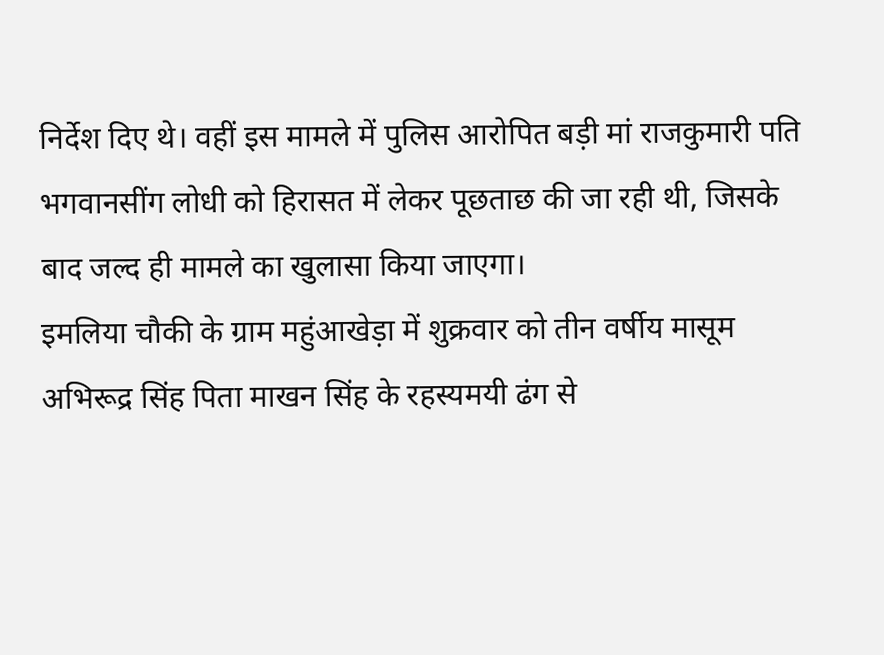निर्देश दिए थे। वहीं इस मामले में पुलिस आरोपित बड़ी मां राजकुमारी पति भगवानसींग लोधी को हिरासत में लेकर पूछताछ की जा रही थी, जिसके बाद जल्द ही मामले का खुलासा किया जाएगा।
इमलिया चौकी के ग्राम महुंआखेड़ा में शुक्रवार को तीन वर्षीय मासूम अभिरूद्र सिंह पिता माखन सिंह के रहस्यमयी ढंग से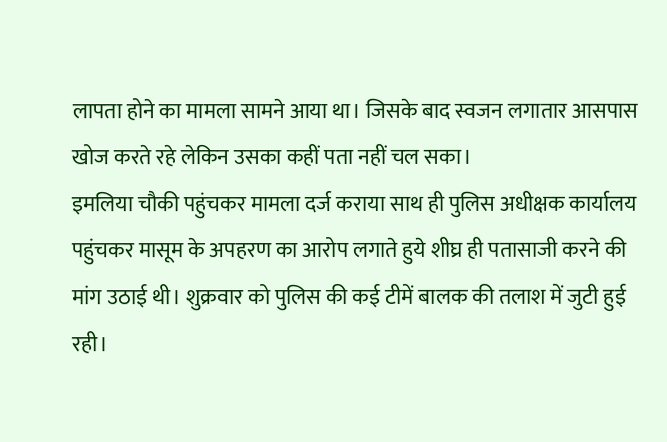लापता होने का मामला सामने आया था। जिसके बाद स्वजन लगातार आसपास खोज करते रहे लेकिन उसका कहीं पता नहीं चल सका।
इमलिया चौकी पहुंचकर मामला दर्ज कराया साथ ही पुलिस अधीक्षक कार्यालय पहुंचकर मासूम के अपहरण का आरोप लगाते हुये शीघ्र ही पतासाजी करने की मांग उठाई थी। शुक्रवार को पुलिस की कई टीमें बालक की तलाश में जुटी हुई रही।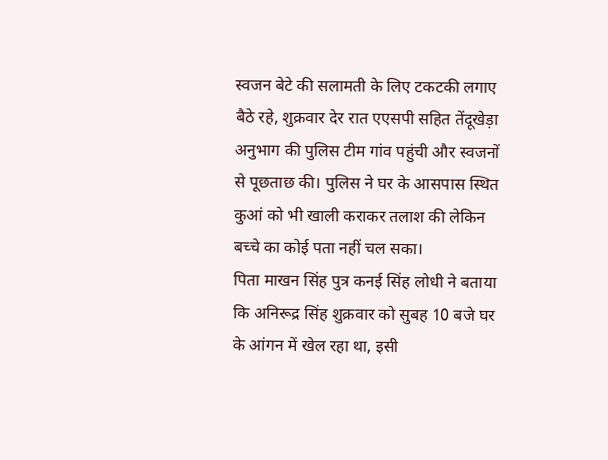स्वजन बेटे की सलामती के लिए टकटकी लगाए बैठे रहे, शुक्रवार देर रात एएसपी सहित तेंदूखेड़ा अनुभाग की पुलिस टीम गांव पहुंची और स्वजनों से पूछताछ की। पुलिस ने घर के आसपास स्थित कुआं को भी खाली कराकर तलाश की लेकिन बच्चे का कोई पता नहीं चल सका।
पिता माखन सिंह पुत्र कनई सिंह लोधी ने बताया कि अनिरूद्र सिंह शुक्रवार को सुबह 10 बजे घर के आंगन में खेल रहा था, इसी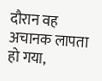दौरान वह अचानक लापता हो गया,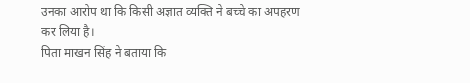उनका आरोप था कि किसी अज्ञात व्यक्ति ने बच्चे का अपहरण कर लिया है।
पिता माखन सिंह ने बताया कि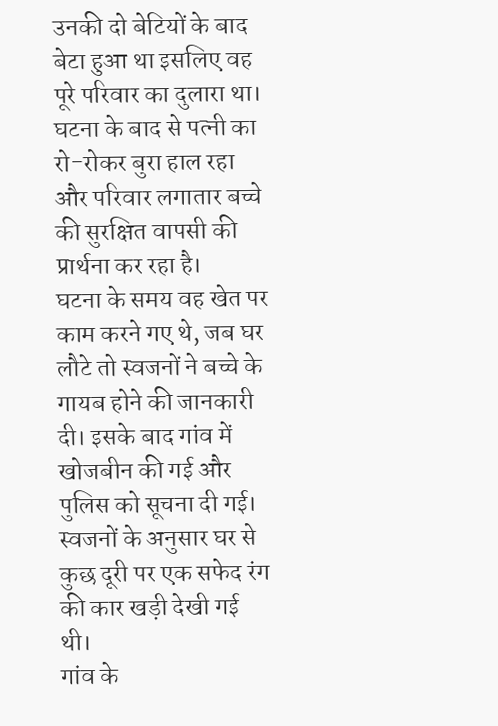उनकी दो बेटियों के बाद बेटा हुआ था इसलिए वह पूरे परिवार का दुलारा था। घटना के बाद से पत्नी का रो-रोकर बुरा हाल रहा और परिवार लगातार बच्चे की सुरक्षित वापसी की प्रार्थना कर रहा है।
घटना के समय वह खेत पर काम करने गए थे, जब घर लौटे तो स्वजनों ने बच्चे के गायब होने की जानकारी दी। इसके बाद गांव में खोजबीन की गई और पुलिस को सूचना दी गई। स्वजनों के अनुसार घर से कुछ दूरी पर एक सफेद रंग की कार खड़ी देखी गई थी।
गांव के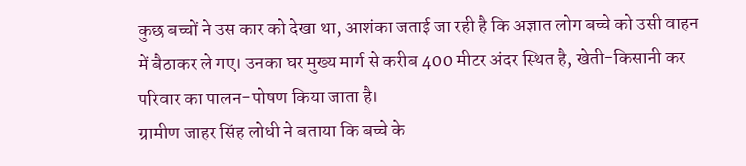कुछ बच्चों ने उस कार को देखा था, आशंका जताई जा रही है कि अज्ञात लोग बच्चे को उसी वाहन में बैठाकर ले गए। उनका घर मुख्य मार्ग से करीब 400 मीटर अंदर स्थित है, खेती-किसानी कर परिवार का पालन-पोषण किया जाता है।
ग्रामीण जाहर सिंह लोधी ने बताया कि बच्चे के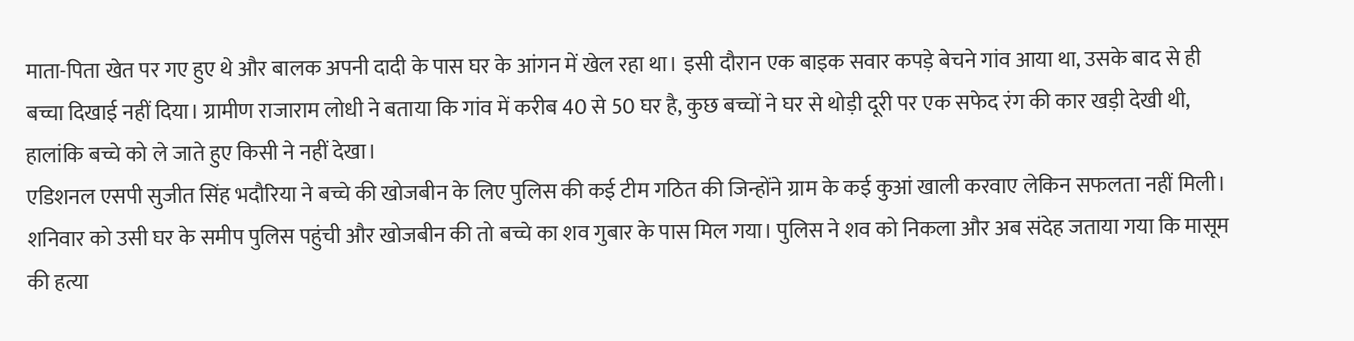माता-पिता खेत पर गए हुए थे और बालक अपनी दादी के पास घर के आंगन में खेल रहा था। इसी दौरान एक बाइक सवार कपड़े बेचने गांव आया था, उसके बाद से ही बच्चा दिखाई नहीं दिया। ग्रामीण राजाराम लोधी ने बताया कि गांव में करीब 40 से 50 घर है, कुछ बच्चों ने घर से थोड़ी दूरी पर एक सफेद रंग की कार खड़ी देखी थी, हालांकि बच्चे को ले जाते हुए किसी ने नहीं देखा।
एडिशनल एसपी सुजीत सिंह भदौरिया ने बच्चे की खोजबीन के लिए पुलिस की कई टीम गठित की जिन्होंने ग्राम के कई कुआं खाली करवाए लेकिन सफलता नहीं मिली। शनिवार को उसी घर के समीप पुलिस पहुंची और खोजबीन की तो बच्चे का शव गुबार के पास मिल गया। पुलिस ने शव को निकला और अब संदेह जताया गया कि मासूम की हत्या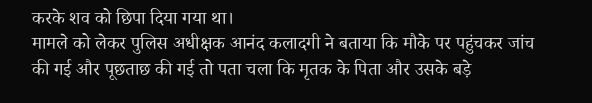करके शव को छिपा दिया गया था।
मामले को लेकर पुलिस अधीक्षक आनंद कलादगी ने बताया कि मौके पर पहुंचकर जांच की गई और पूछताछ की गई तो पता चला कि मृतक के पिता और उसके बड़े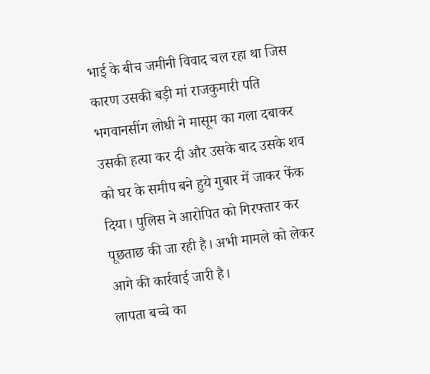भाई के बीच जमीनी विवाद चल रहा था जिस कारण उसकी बड़ी मां राजकुमारी पति भगवानसींग लोधी ने मासूम का गला दबाकर उसकी हत्या कर दी और उसके बाद उसके शव को घर के समीप बने हुये गुबार में जाकर फेंक दिया। पुलिस ने आरोपित को गिरफ्तार कर पूछताछ की जा रही है। अभी मामले को लेकर आगे की कार्रवाई जारी है।
लापता बच्चे का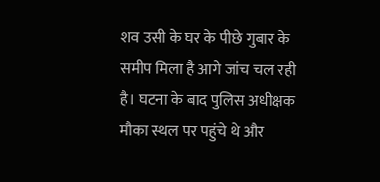शव उसी के घर के पीछे गुबार के समीप मिला है आगे जांच चल रही है। घटना के बाद पुलिस अधीक्षक मौका स्थल पर पहुंचे थे और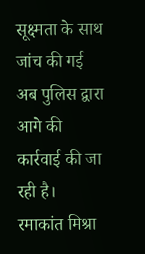सूक्ष्मता के साथ जांच की गई अब पुलिस द्वारा आगे की कार्रवाई की जा रही है।
रमाकांत मिश्रा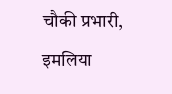चौकी प्रभारी, इमलिया